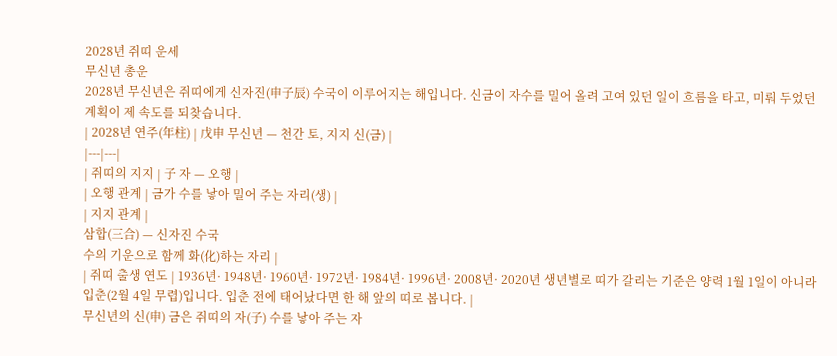2028년 쥐띠 운세
무신년 총운
2028년 무신년은 쥐띠에게 신자진(申子辰) 수국이 이루어지는 해입니다. 신금이 자수를 밀어 올려 고여 있던 일이 흐름을 타고, 미뤄 두었던 계획이 제 속도를 되찾습니다.
| 2028년 연주(年柱) | 戊申 무신년 — 천간 토, 지지 신(금) |
|---|---|
| 쥐띠의 지지 | 子 자 — 오행 |
| 오행 관계 | 금가 수를 낳아 밀어 주는 자리(생) |
| 지지 관계 |
삼합(三合) — 신자진 수국
수의 기운으로 함께 화(化)하는 자리 |
| 쥐띠 출생 연도 | 1936년· 1948년· 1960년· 1972년· 1984년· 1996년· 2008년· 2020년 생년별로 띠가 갈리는 기준은 양력 1월 1일이 아니라 입춘(2월 4일 무렵)입니다. 입춘 전에 태어났다면 한 해 앞의 띠로 봅니다. |
무신년의 신(申) 금은 쥐띠의 자(子) 수를 낳아 주는 자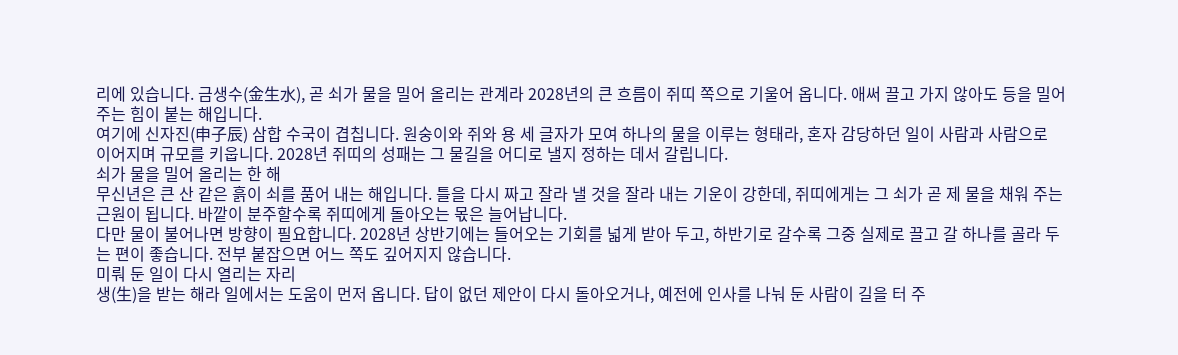리에 있습니다. 금생수(金生水), 곧 쇠가 물을 밀어 올리는 관계라 2028년의 큰 흐름이 쥐띠 쪽으로 기울어 옵니다. 애써 끌고 가지 않아도 등을 밀어 주는 힘이 붙는 해입니다.
여기에 신자진(申子辰) 삼합 수국이 겹칩니다. 원숭이와 쥐와 용 세 글자가 모여 하나의 물을 이루는 형태라, 혼자 감당하던 일이 사람과 사람으로 이어지며 규모를 키웁니다. 2028년 쥐띠의 성패는 그 물길을 어디로 낼지 정하는 데서 갈립니다.
쇠가 물을 밀어 올리는 한 해
무신년은 큰 산 같은 흙이 쇠를 품어 내는 해입니다. 틀을 다시 짜고 잘라 낼 것을 잘라 내는 기운이 강한데, 쥐띠에게는 그 쇠가 곧 제 물을 채워 주는 근원이 됩니다. 바깥이 분주할수록 쥐띠에게 돌아오는 몫은 늘어납니다.
다만 물이 불어나면 방향이 필요합니다. 2028년 상반기에는 들어오는 기회를 넓게 받아 두고, 하반기로 갈수록 그중 실제로 끌고 갈 하나를 골라 두는 편이 좋습니다. 전부 붙잡으면 어느 쪽도 깊어지지 않습니다.
미뤄 둔 일이 다시 열리는 자리
생(生)을 받는 해라 일에서는 도움이 먼저 옵니다. 답이 없던 제안이 다시 돌아오거나, 예전에 인사를 나눠 둔 사람이 길을 터 주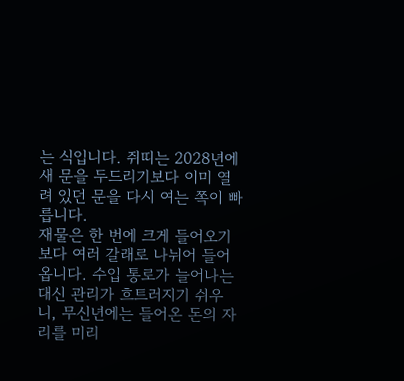는 식입니다. 쥐띠는 2028년에 새 문을 두드리기보다 이미 열려 있던 문을 다시 여는 쪽이 빠릅니다.
재물은 한 번에 크게 들어오기보다 여러 갈래로 나뉘어 들어옵니다. 수입 통로가 늘어나는 대신 관리가 흐트러지기 쉬우니, 무신년에는 들어온 돈의 자리를 미리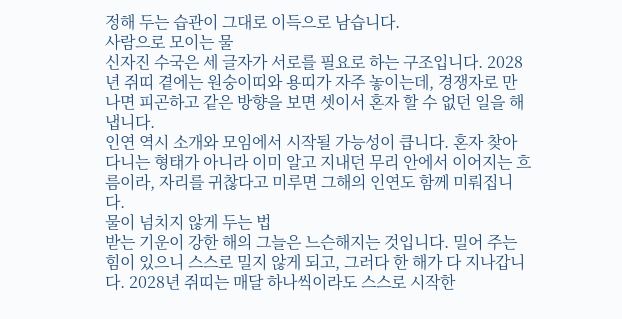정해 두는 습관이 그대로 이득으로 남습니다.
사람으로 모이는 물
신자진 수국은 세 글자가 서로를 필요로 하는 구조입니다. 2028년 쥐띠 곁에는 원숭이띠와 용띠가 자주 놓이는데, 경쟁자로 만나면 피곤하고 같은 방향을 보면 셋이서 혼자 할 수 없던 일을 해냅니다.
인연 역시 소개와 모임에서 시작될 가능성이 큽니다. 혼자 찾아다니는 형태가 아니라 이미 알고 지내던 무리 안에서 이어지는 흐름이라, 자리를 귀찮다고 미루면 그해의 인연도 함께 미뤄집니다.
물이 넘치지 않게 두는 법
받는 기운이 강한 해의 그늘은 느슨해지는 것입니다. 밀어 주는 힘이 있으니 스스로 밀지 않게 되고, 그러다 한 해가 다 지나갑니다. 2028년 쥐띠는 매달 하나씩이라도 스스로 시작한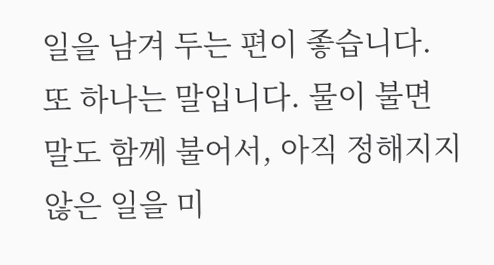일을 남겨 두는 편이 좋습니다.
또 하나는 말입니다. 물이 불면 말도 함께 불어서, 아직 정해지지 않은 일을 미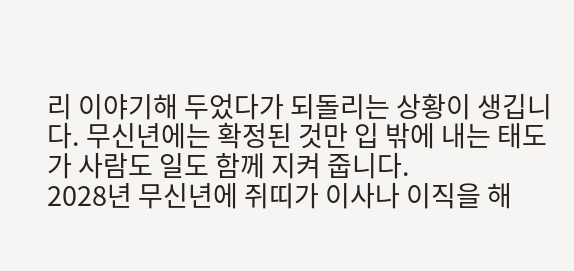리 이야기해 두었다가 되돌리는 상황이 생깁니다. 무신년에는 확정된 것만 입 밖에 내는 태도가 사람도 일도 함께 지켜 줍니다.
2028년 무신년에 쥐띠가 이사나 이직을 해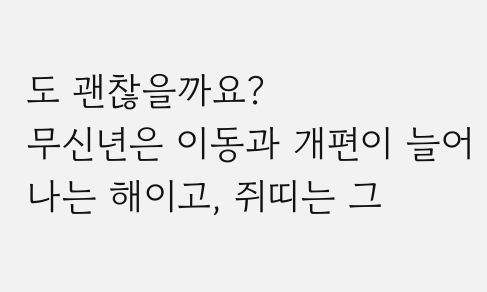도 괜찮을까요?
무신년은 이동과 개편이 늘어나는 해이고, 쥐띠는 그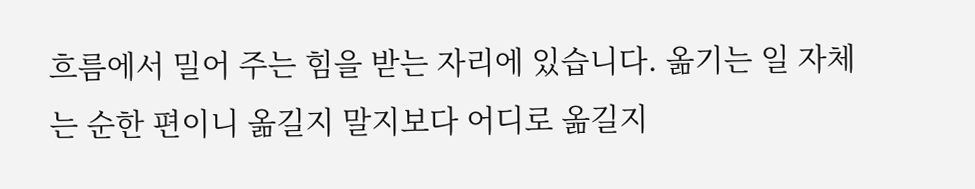흐름에서 밀어 주는 힘을 받는 자리에 있습니다. 옮기는 일 자체는 순한 편이니 옮길지 말지보다 어디로 옮길지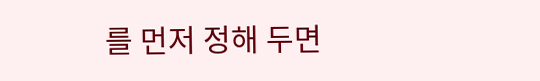를 먼저 정해 두면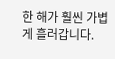한 해가 훨씬 가볍게 흘러갑니다.